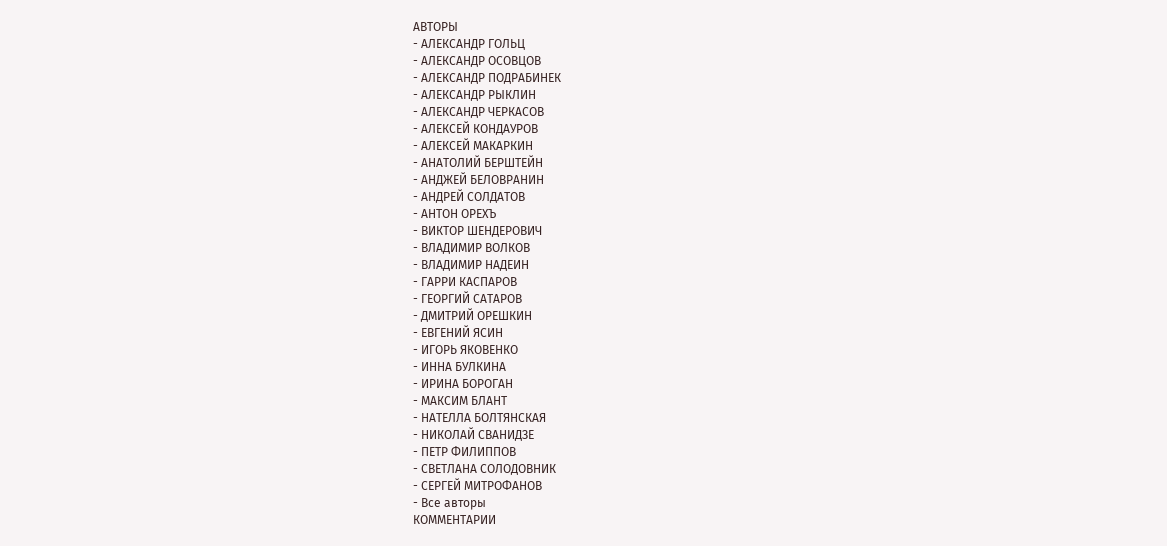АВТОРЫ
- АЛЕКСАНДР ГОЛЬЦ
- АЛЕКСАНДР ОСОВЦОВ
- АЛЕКСАНДР ПОДРАБИНЕК
- АЛЕКСАНДР РЫКЛИН
- АЛЕКСАНДР ЧЕРКАСОВ
- АЛЕКСЕЙ КОНДАУРОВ
- АЛЕКСЕЙ МАКАРКИН
- АНАТОЛИЙ БЕРШТЕЙН
- АНДЖЕЙ БЕЛОВРАНИН
- АНДРЕЙ СОЛДАТОВ
- АНТОН ОРЕХЪ
- ВИКТОР ШЕНДЕРОВИЧ
- ВЛАДИМИР ВОЛКОВ
- ВЛАДИМИР НАДЕИН
- ГАРРИ КАСПАРОВ
- ГЕОРГИЙ САТАРОВ
- ДМИТРИЙ ОРЕШКИН
- ЕВГЕНИЙ ЯСИН
- ИГОРЬ ЯКОВЕНКО
- ИННА БУЛКИНА
- ИРИНА БОРОГАН
- МАКСИМ БЛАНТ
- НАТЕЛЛА БОЛТЯНСКАЯ
- НИКОЛАЙ СВАНИДЗЕ
- ПЕТР ФИЛИППОВ
- СВЕТЛАНА СОЛОДОВНИК
- СЕРГЕЙ МИТРОФАНОВ
- Все авторы
КОММЕНТАРИИ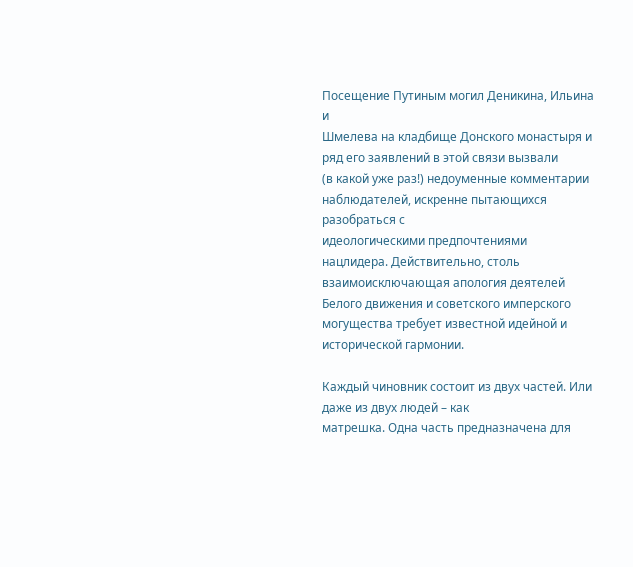Посещение Путиным могил Деникина, Ильина и
Шмелева на кладбище Донского монастыря и ряд его заявлений в этой связи вызвали
(в какой уже раз!) недоуменные комментарии наблюдателей, искренне пытающихся разобраться с
идеологическими предпочтениями нацлидера. Действительно, столь
взаимоисключающая апология деятелей Белого движения и советского имперского
могущества требует известной идейной и исторической гармонии.

Каждый чиновник состоит из двух частей. Или даже из двух людей – как
матрешка. Одна часть предназначена для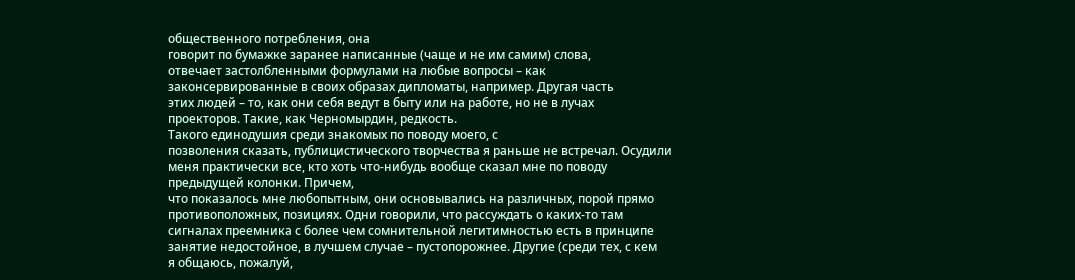общественного потребления, она
говорит по бумажке заранее написанные (чаще и не им самим) слова,
отвечает застолбленными формулами на любые вопросы – как
законсервированные в своих образах дипломаты, например. Другая часть
этих людей – то, как они себя ведут в быту или на работе, но не в лучах
проекторов. Такие, как Черномырдин, редкость.
Такого единодушия среди знакомых по поводу моего, с
позволения сказать, публицистического творчества я раньше не встречал. Осудили
меня практически все, кто хоть что-нибудь вообще сказал мне по поводу
предыдущей колонки. Причем,
что показалось мне любопытным, они основывались на различных, порой прямо
противоположных, позициях. Одни говорили, что рассуждать о каких-то там
сигналах преемника с более чем сомнительной легитимностью есть в принципе
занятие недостойное, в лучшем случае – пустопорожнее. Другие (среди тех, с кем
я общаюсь, пожалуй,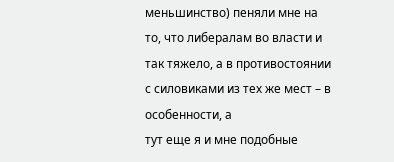меньшинство) пеняли мне на то, что либералам во власти и
так тяжело, а в противостоянии с силовиками из тех же мест – в особенности, а
тут еще я и мне подобные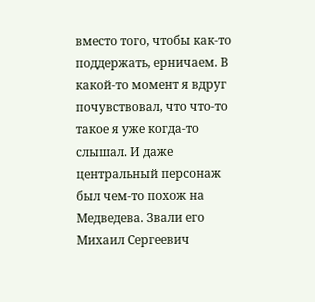вместо того, чтобы как-то поддержать, ерничаем. В какой-то момент я вдруг почувствовал, что что-то
такое я уже когда-то слышал. И даже центральный персонаж был чем-то похож на
Медведева. Звали его Михаил Сергеевич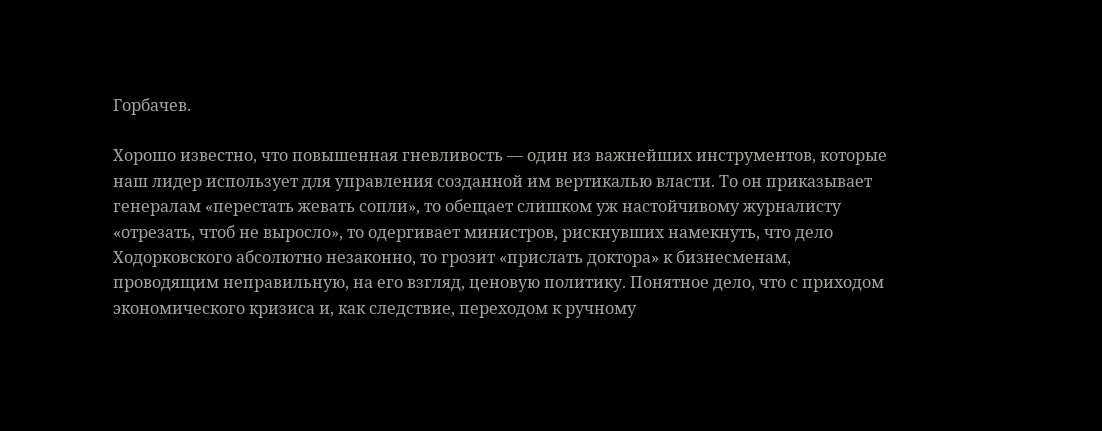Горбачев.

Хорошо известно, что повышенная гневливость — один из важнейших инструментов, которые наш лидер использует для управления созданной им вертикалью власти. То он приказывает генералам «перестать жевать сопли», то обещает слишком уж настойчивому журналисту «отрезать, чтоб не выросло», то одергивает министров, рискнувших намекнуть, что дело Ходорковского абсолютно незаконно, то грозит «прислать доктора» к бизнесменам, проводящим неправильную, на его взгляд, ценовую политику. Понятное дело, что с приходом экономического кризиса и, как следствие, переходом к ручному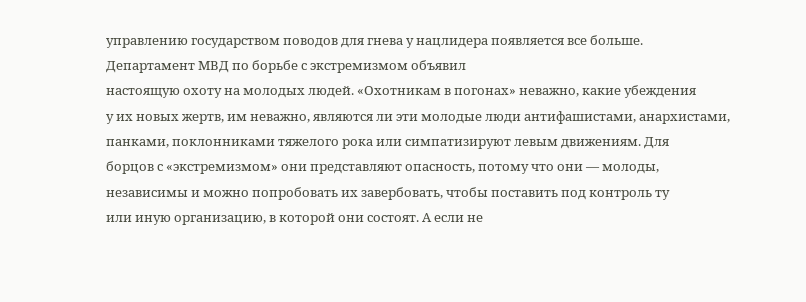управлению государством поводов для гнева у нацлидера появляется все больше.
Департамент МВД по борьбе с экстремизмом объявил
настоящую охоту на молодых людей. «Охотникам в погонах» неважно, какие убеждения
у их новых жертв, им неважно, являются ли эти молодые люди антифашистами, анархистами,
панками, поклонниками тяжелого рока или симпатизируют левым движениям. Для
борцов с «экстремизмом» они представляют опасность, потому что они — молоды,
независимы и можно попробовать их завербовать, чтобы поставить под контроль ту
или иную организацию, в которой они состоят. А если не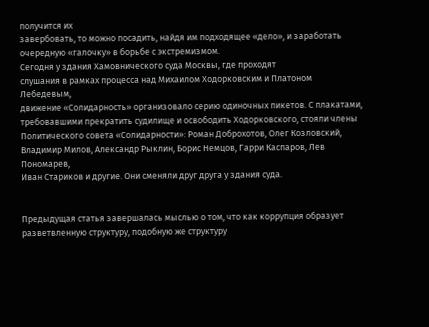получится их
завербовать, то можно посадить, найдя им подходящее «дело», и заработать
очередную «галочку» в борьбе с экстремизмом.
Сегодня у здания Хамовнического суда Москвы, где проходят
слушания в рамках процесса над Михаилом Ходорковским и Платоном Лебедевым,
движение «Солидарность» организовало серию одиночных пикетов. С плакатами,
требовавшими прекратить судилище и освободить Ходорковского, стояли члены
Политического совета «Солидарности»: Роман Доброхотов, Олег Козловский,
Владимир Милов, Александр Рыклин, Борис Немцов, Гарри Каспаров, Лев Пономарев,
Иван Стариков и другие. Они сменяли друг друга у здания суда.


Предыдущая статья завершалась мыслью о том, что как коррупция образует разветвленную структуру, подобную же структуру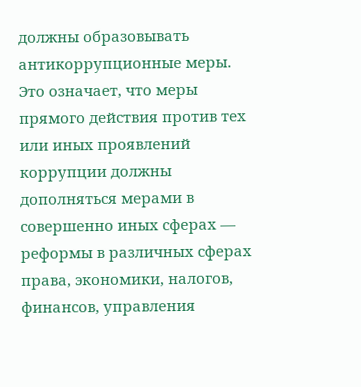должны образовывать антикоррупционные меры. Это означает, что меры прямого действия против тех или иных проявлений коррупции должны дополняться мерами в совершенно иных сферах — реформы в различных сферах права, экономики, налогов, финансов, управления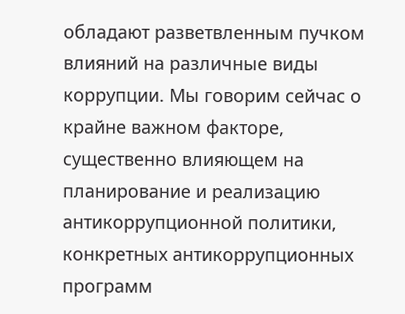обладают разветвленным пучком влияний на различные виды коррупции. Мы говорим сейчас о крайне важном факторе, существенно влияющем на планирование и реализацию антикоррупционной политики, конкретных антикоррупционных программ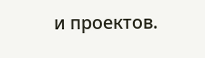и проектов.